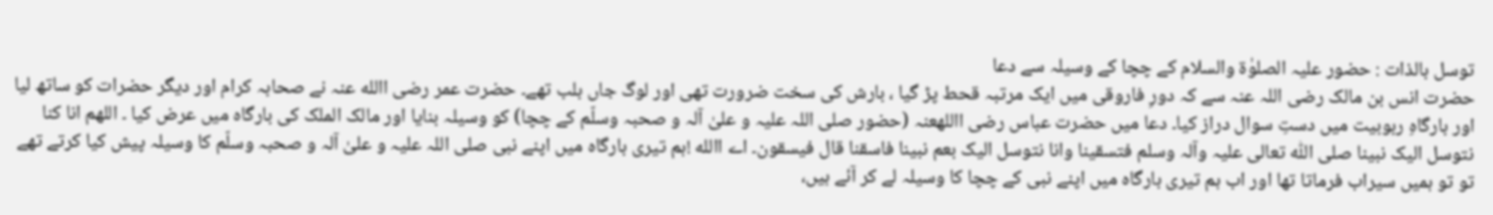توسل بالذات : حضور علیہ الصلوٰۃ والسلام کے چچا کے وسیلہ سے دعا
حضرت انس بن مالک رضی اللہ عنہ سے کہ دورِ فاروقی میں ایک مرتبہ قحط پڑ گیا ، بارش کی سخت ضرورت تھی اور لوگ جاں بلب تھے۔ حضرت عمر رضی االله عنہ نے صحابہ کرام اور دیگر حضرات کو ساتھ لیا اور بارگاہِ ربوبیت میں دستِ سوال دراز کیا۔ دعا میں حضرت عباس رضی االلهعنہ (حضور صلی اللہ علیہ و علیٰ آلہ و صحبہ وسلّم کے چچا) کو وسیلہ بنایا اور مالک الملک کی بارگاہ میں عرض کیا ۔ اللھم انا کنا نتوسل الیک نبینا صلی اللّٰہ تعالی علیہ وآلہ وسلم فتسقینا وانا نتوسل الیک بعم نبینا فاسقنا قال فیسقون۔ اے االله !ہم تیری بارگاہ میں اپنے نبی صلی اللہ علیہ و علیٰ آلہ و صحبہ وسلّم کا وسیلہ پیش کیا کرتے تھے تو تو ہمیں سیراب فرماتا تھا اور اب ہم تیری بارگاہ میں اپنے نبی کے چچا کا وسیلہ لے کر آئے ہیں،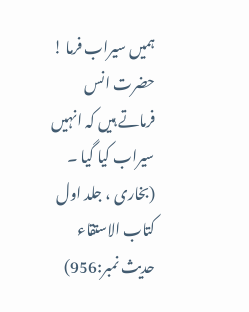ہمیں سیراب فرما ! حضرت انس فرماتے ہیں کہ انہیں سیراب کیا گیا ۔ (بخاری ، جلد اول کتاب الاستقاء حدیث نمبر:956)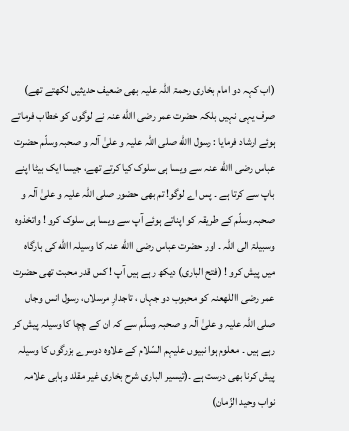(اب کہہ دو امام بخاری رحمۃ اللہ علیہ بھی ضعیف حدیثیں لکھتے تھے) صرف یہی نہیں بلکہ حضرت عمر رضی االله عنہ نے لوگوں کو خطاب فرماتے ہوئے ارشاد فرمایا : رسول االله صلی اللہ علیہ و علیٰ آلہ و صحبہ وسلّم حضرت عباس رضی االله عنہ سے ویسا ہی سلوک کیا کرتے تھے، جیسا ایک بیٹا اپنے باپ سے کرتا ہے ۔ پس اے لوگو! تم بھی حضور صلی اللہ علیہ و علیٰ آلہ و صحبہ وسلّم کے طریقہ کو اپناتے ہوئے آپ سے ویسا ہی سلوک کرو ! واتخذوہ وسبیلۃ الی اللّٰہ ۔ اور حضرت عباس رضی االله عنہ کا وسیلہ االله کی بارگاہ میں پیش کرو ! (فتح الباری) دیکھ رہے ہیں آپ ! کس قدر محبت تھی حضرت عمر رضی االلهعنہ کو محبوب دو جہاں ، تاجدارِ مرسلاں، رسول انس وجاں صلی اللہ علیہ و علیٰ آلہ و صحبہ وسلّم سے کہ ان کے چچا کا وسیلہ پیش کر رہے ہیں ۔ معلوم ہوا نبیوں علیہم السّلام کے علاوہ دوسرے بزرگوں کا وسیلہ پیش کرنا بھی درست ہے ۔(تیسیر الباری شرح بخاری غیر مقلد وہابی علامہ نواب وحید الزّمان)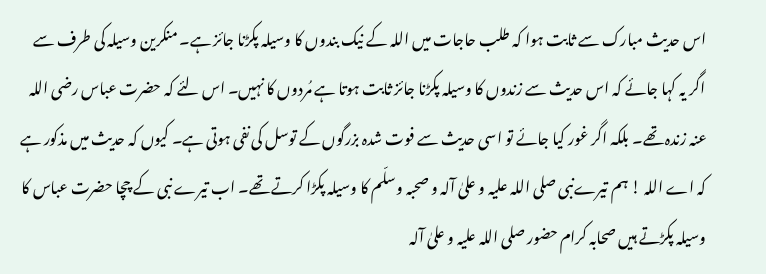اس حدیث مبارک سے ثابت ہوا کہ طلب حاجات میں اللہ کے نیک بندوں کا وسیلہ پکڑنا جائز ہے۔ منکرین وسیلہ کی طرف سے اگر یہ کہا جائے کہ اس حدیث سے زندوں کا وسیلہ پکڑنا جائز ثابت ہوتا ہے مُردوں کا نہیں۔ اس لئے کہ حضرت عباس رضی اللہ عنہ زندہ تھے۔ بلکہ اگر غور کیا جائے تو اسی حدیث سے فوت شدہ بزرگوں کے توسل کی نفی ہوتی ہے۔ کیوں کہ حدیث میں مذکور ہے کہ اے اللہ ! ہم تیرےنبی صلی اللہ علیہ و علیٰ آلہ و صحبہ وسلّم کا وسیلہ پکڑا کرتے تھے۔ اب تیرے نبی کے چچا حضرت عباس کا وسیلہ پکڑتے ہیں صحابہ کرام حضور صلی اللہ علیہ و علیٰ آلہ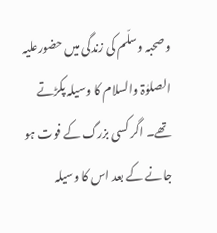و صحبہ وسلّم کی زندگی میں حضورعلیہ الصلوٰۃ والسلام کا وسیلہ پکڑتے تھے۔ اگر کسی بزرگ کے فوت ہو جانے کے بعد اس کا وسیلہ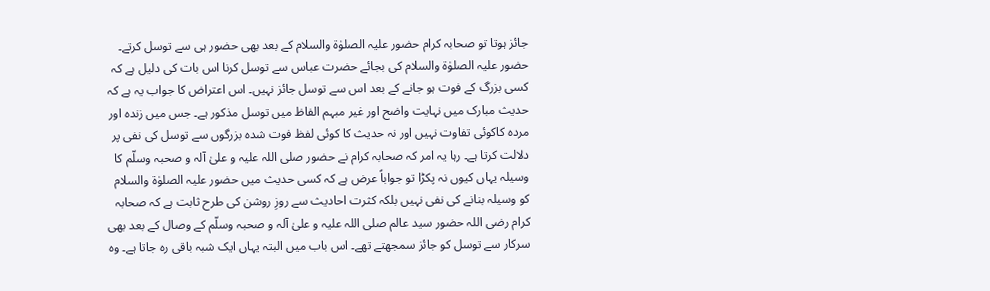جائز ہوتا تو صحابہ کرام حضور علیہ الصلوٰۃ والسلام کے بعد بھی حضور ہی سے توسل کرتے۔
حضور علیہ الصلوٰۃ والسلام کی بجائے حضرت عباس سے توسل کرنا اس بات کی دلیل ہے کہ کسی بزرگ کے فوت ہو جانے کے بعد اس سے توسل جائز نہیں۔ اس اعتراض کا جواب یہ ہے کہ حدیث مبارک میں نہایت واضح اور غیر مبہم الفاظ میں توسل مذکور ہے۔ جس میں زندہ اور مردہ کاکوئی تفاوت نہیں اور نہ حدیث کا کوئی لفظ فوت شدہ بزرگوں سے توسل کی نفی پر دلالت کرتا ہے۔ رہا یہ امر کہ صحابہ کرام نے حضور صلی اللہ علیہ و علیٰ آلہ و صحبہ وسلّم کا وسیلہ یہاں کیوں نہ پکڑا تو جواباً عرض ہے کہ کسی حدیث میں حضور علیہ الصلوٰۃ والسلام کو وسیلہ بنانے کی نفی نہیں بلکہ کثرت احادیث سے روزِ روشن کی طرح ثابت ہے کہ صحابہ کرام رضی اللہ حضور سید عالم صلی اللہ علیہ و علیٰ آلہ و صحبہ وسلّم کے وصال کے بعد بھی سرکار سے توسل کو جائز سمجھتے تھے۔ اس باب میں البتہ یہاں ایک شبہ باقی رہ جاتا ہے۔ وہ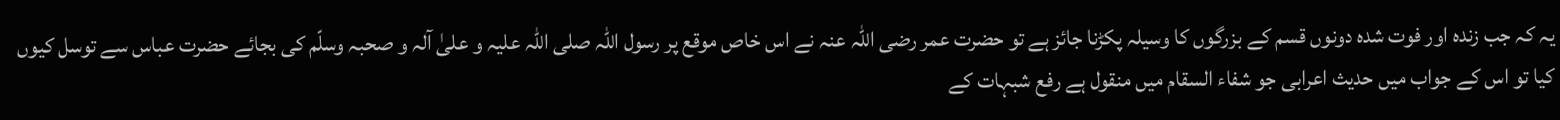یہ کہ جب زندہ اور فوت شدہ دونوں قسم کے بزرگوں کا وسیلہ پکڑنا جائز ہے تو حضرت عمر رضی اللہ عنہ نے اس خاص موقع پر رسول اللہ صلی اللہ علیہ و علیٰ آلہ و صحبہ وسلّم کی بجائے حضرت عباس سے توسل کیوں کیا تو اس کے جواب میں حدیث اعرابی جو شفاء السقام میں منقول ہے رفع شبہات کے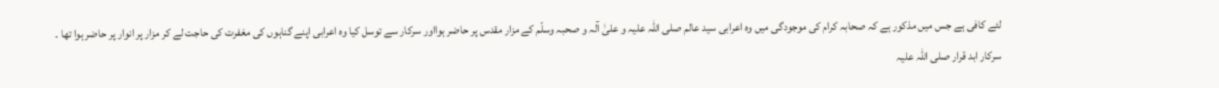لئے کافی ہے جس میں مذکور ہے کہ صحابہ کرام کی موجودگی میں وہ اعرابی سید عالم صلی اللہ علیہ و علیٰ آلہ و صحبہ وسلّم کے مزار مقدس پر حاضر ہوااور سرکار سے توسل کیا وہ اعرابی اپنے گناہوں کی مغفرت کی حاجت لے کر مزار پر انوار پر حاضر ہوا تھا ۔ سرکار ابد قرار صلی اللہ علیہ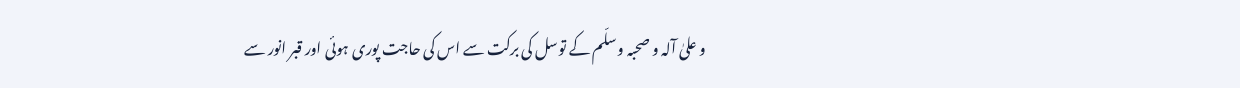و علیٰ آلہ و صحبہ وسلّم کے توسل کی برکت سے اس کی حاجت پوری ہوئی اور قبر انور سے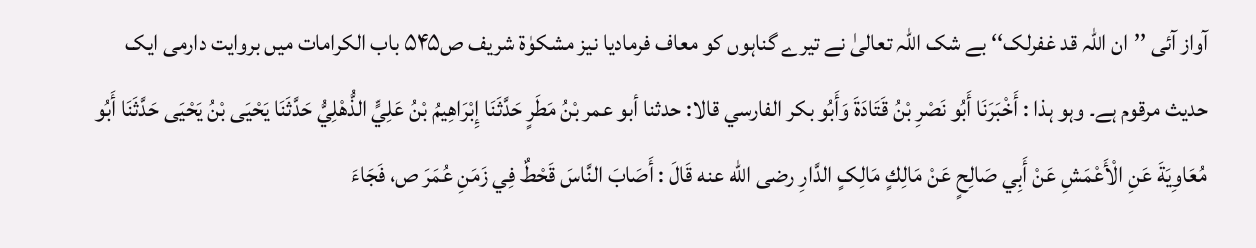آواز آئی ’’ان اللّٰہ قد غفرلک‘‘ بے شک اللہ تعالیٰ نے تیرے گناہوں کو معاف فرمادیا نیز مشکوٰۃ شریف ص۵۴۵ باب الکرامات میں بروایت دارمی ایک حدیث مرقوم ہے۔ وہو ہذا : أَخْبَرَنَا أَبُو نَصْرِ بْنُ قَتَادَةَ وَأَبُو بكر الفارسي قالا: حدثنا أبو عمر بْنُ مَطَرٍ حَدَّثَنَا إِبْرَاهِيمُ بْنُ عَلِيٍّ الذُّهْلِيُّ حَدَّثَنَا يَحْيَى بْنُ يَحْيَى حَدَّثَنَا أَبُو مُعَاوِيَةَ عَنِ الْأَعْمَشِ عَنْ أَبِي صَالِحٍ عَنْ مَالِكٍ مَالِکٍ الدَّارِ رضی الله عنه قَالَ : أَصَابَ النَّاسَ قَحْطٌ فِي زَمَنِ عُمَرَ ص، فَجَاءَ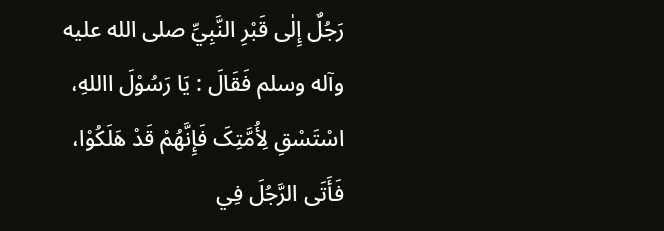رَجُلٌ إِلٰی قَبْرِ النَّبِيِّ صلی الله عليه وآله وسلم فَقَالَ : يَا رَسُوْلَ االلهِ، اسْتَسْقِ لِأُمَّتِکَ فَإِنَّهُمْ قَدْ هَلَکُوْا، فَأَتَی الرَّجُلَ فِي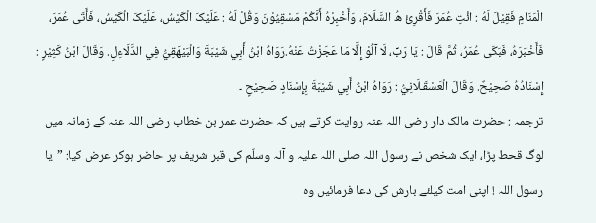الْمَنَامِ فَقِيْلَ لَهُ : ائْتِ عُمَرَ فَأَقْرِئْ هُ السَّلَامَ، وَأَخْبِرْهُ أَنَّکُمْ مَسْقِيُوْنَ وَقُلْ لَهُ : عَلَيْکَ الْکَيْسُ، عَلَيْکَ الْکَيْسُ، فَأَتَی عُمَرَ، فَأَخْبَرَهُ، فَبَکَی عُمَرُ، ثُمَّ قَالَ : يَا رَبِّ، لَا آلُوْ إِلَّا مَا عَجَزْتُ عَنْهُ.رَوَاهُ ابْنُ أَبِي شَيْبَةَ وَالْبَيْهَقِيُّ فِي الدَّلَاءِلِ. وَقَالَ ابْنُ کَثِيْرٍ : إِسْنَادُهُ صَحِيْحٌ. وَقَالَ الْعَسْقَـلَانِيُّ : رَوَاهُ ابْنُ أَبِي شَيْبَةَ بِإِسْنَادٍ صَحِيْحٍ ۔
ترجمہ : حضرت مالک دار رضی اللہ عنہ روایت کرتے ہیں کہ حضرت عمر بن خطاب رضی اللہ عنہ کے زمانہ میں لوگ قحط پڑا، ایک شخص نے رسول اللہ صلی اللہ علیہ و آلہ وسلّم کی قبر شریف پر حاضر ہوکر عرض کیا: ”یا رسول اللہ ! اپنی امت کیلئے بارش کی دعا فرمائیں وہ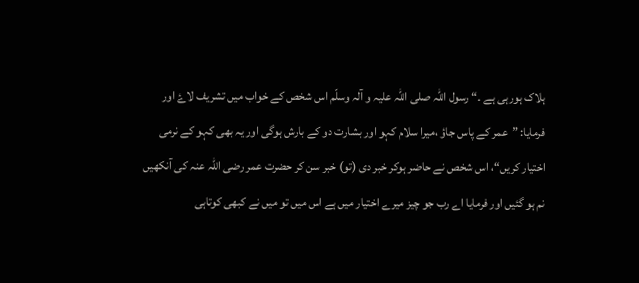ہلاک ہورہی ہے ۔“ رسول اللہ صلی اللہ علیہ و آلہ وسلّم اس شخص کے خواب میں تشریف لاۓ اور فرمایا: ”عمر کے پاس جاؤ ،میرا سلام کہو اور بشارت دو کے بارش ہوگی اور یہ بھی کہو کے نرمی اختیار کریں“، اس شخص نے حاضر ہوکر خبر دی (تو) خبر سن کر حضرت عمر رضی اللہ عنہ کی آنکھیں نم ہو گئیں اور فرمایا اے رب جو چیز میرے اختیار میں ہے اس میں تو میں نے کبھی کوتاہی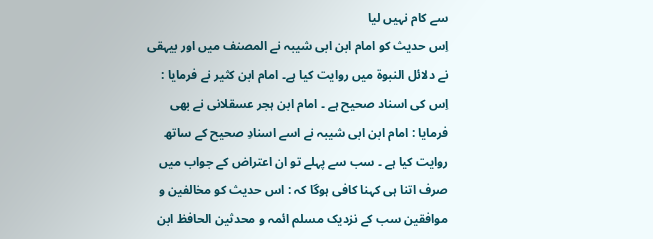سے کام نہیں لیا
اِس حدیث کو امام ابن ابی شیبہ نے المصنف میں اور بیہقی نے دلائل النبوۃ میں روایت کیا ہے۔ امام ابن کثیر نے فرمایا : اِس کی اسناد صحیح ہے ۔ امام ابن ہجر عسقلانی نے بھی فرمایا : امام ابن ابی شیبہ نے اسے اسنادِ صحیح کے ساتھ روایت کیا ہے ۔ سب سے پہلے تو ان اعتراض کے جواب میں صرف اتنا ہی کہنا کافی ہوگا کہ : اس حدیث کو مخالفین و موافقین سب کے نزدیک مسلم ائمہ و محدثین الحافظ ابن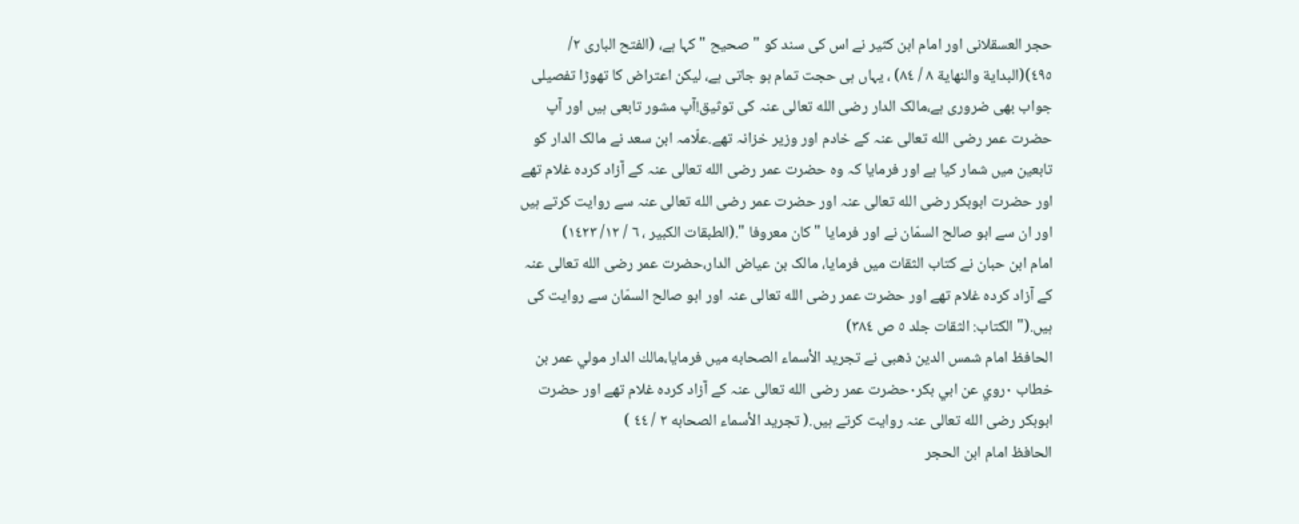حجر العسقلانی اور امام ابن کثیر نے اس کی سند کو " صحیح " کہا ہے، (الفتح الباری ٢/ ٤٩٥)(البداية والنهاية ٨ / ٨٤) ، یہاں ہی حجت تمام ہو جاتی ہے، لیکن اعتراض کا تھوڑا تفصیلی جواب بھی ضروری ہے،مالک الدار رضی الله تعالی عنہ کی توثیق!آپ مشور تابعی ہیں اور آپ حضرت عمر رضی الله تعالی عنہ کے خادم اور وزیر خزانہ تھے.علّامہ ابن سعد نے مالک الدار کو تابعین میں شمار کیا ہے اور فرمایا کہ وہ حضرت عمر رضی الله تعالی عنہ کے آزاد کردہ غلام تھے اور حضرت ابوبکر رضی الله تعالی عنہ اور حضرت عمر رضی الله تعالی عنہ سے روایت کرتے ہیں اور ان سے ابو صالح السمّان نے اور فرمایا " کان معروفا ".(الطبقات الکبیر ، ٦ / ١٢/ ١٤٢٣)
امام ابن حبان نے کتاب الثقات میں فرمایا، مالک بن عیاض الدار،حضرت عمر رضی الله تعالی عنہ کے آزاد کردہ غلام تھے اور حضرت عمر رضی الله تعالی عنہ اور ابو صالح السمّان سے روایت کی ہیں.(" الكتاب: الثقات جلد ٥ ص ٣٨٤)
الحافظ امام شمس الدین ذھبی نے تجريد الأسماء الصحابه میں فرمایا،مالك الدار مولي عمر بن خطاب ٠روي عن ابي بكر٠حضرت عمر رضی الله تعالی عنہ کے آزاد کردہ غلام تھے اور حضرت ابوبکر رضی الله تعالی عنہ روایت کرتے ہیں.( تجريد الأسماء الصحابه ٢ / ٤٤ )
الحافظ امام ابن الحجر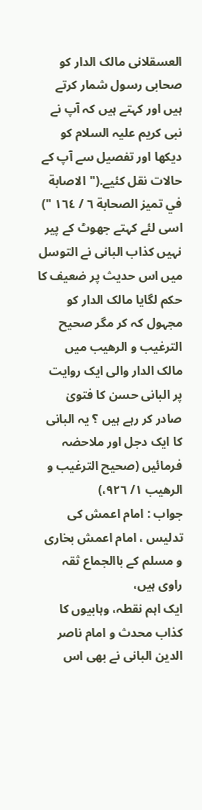العسقلانی مالک الدار کو صحابی رسول شمار کرتے ہیں اور کہتے ہیں کہ آپ نے نبی کریم علیہ السلام کو دیکھا اور تفصیل سے آپ کے حالات نقل کئیے.("الاصابة في تميز الصحابة ٦ / ١٦٤ ")
اسی لئے کہتے جھوٹ کے پیر نہیں کذاب البانی نے التوسل میں اس حدیث پر ضعیف کا حکم لگایا مالک الدار کو مجہول کہ کر مگر صحیح الترغیب و الرھیب میں مالک الدار والی ایک روایت پر البانی حسن کا فتویٰ صادر کر رہے ہیں ؟ یہ البانی کا ایک دجل اور ملاحضہ فرمائیں (صحیح الترغیب و الرھیب ١/ ٩٢٦،)
جواب : امام اعمش کی تدلیس ، امام اعمش بخاری و مسلم کے باالجماع ثقہ راوی ہیں،
ایک اہم نقطہ، وہابیوں کا کذاب محدث و امام ناصر الدین البانی نے بھی اس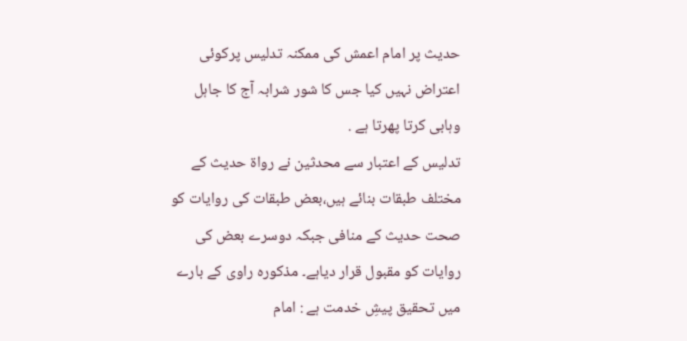حدیث پر امام اعمش کی ممکنہ تدلیس پرکوئی اعتراض نہیں کیا جس کا شور شرابہ آج کا جاہل وہابی کرتا پھرتا ہے .
تدلیس کے اعتبار سے محدثین نے رواۃ حدیث کے مختلف طبقات بنائے ہیں،بعض طبقات کی روایات کو صحت حدیث کے منافی جبکہ دوسرے بعض کی روایات کو مقبول قرار دیاہے۔ مذکورہ راوی کے بارے میں تحقیق پیشِ خدمت ہے : امام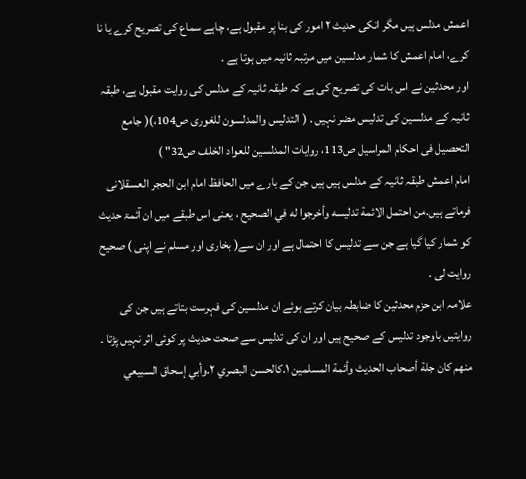اعمش مدلس ہیں مگر انکی حدیث ٢ امور کی بنا پر مقبول ہے، چاہے سماع کی تصریح کرے یا نا کرے، امام اعمش کا شمار مدلسین میں مرتبہ ثانیہ میں ہوتا ہے .
اور محدثین نے اس بات کی تصریح کی ہے کہ طبقہ ثانیہ کے مدلس کی روایت مقبول ہے، طبقہ ثانیہ کے مدلسین کی تدلیس مضر نہیں . ( التدلیس والمدلسون للغوری ص104،)( جامع التحصیل فی احکام المراسیل ص113، روایات المدلسین للعواد الخلف ص32" )
امام اعمش طبقہ ثانیہ کے مدلس ہیں ہیں جن کے بارے میں الحافظ امام ابن الحجر العسقلانی فرماتے ہیں.من احتمل الائمة تدليسه وأخرجوا له في الصحيح ، یعنی اس طبقے میں ان آئمۃ حدیث کو شمار کیا گیا ہے جن سے تدلیس کا احتمال ہے اور ان سے( بخاری اور مسلم نے اپنی ) صحیح روایت لی .
علامہ ابن حزم محدثین کا ضابطہ بیان کرتے ہوئے ان مدلسین کی فہرست بتاتے ہیں جن کی روایتیں باوجود تدلیس کے صحیح ہیں اور ان کی تدلیس سے صحت حدیث پر کوئی اثر نہیں پڑتا ۔ منهم كان جلة أصحاب الحديث وأئمة المسلمين ١.كالحسن البصري ٢.وأبي إسحاق السبيعي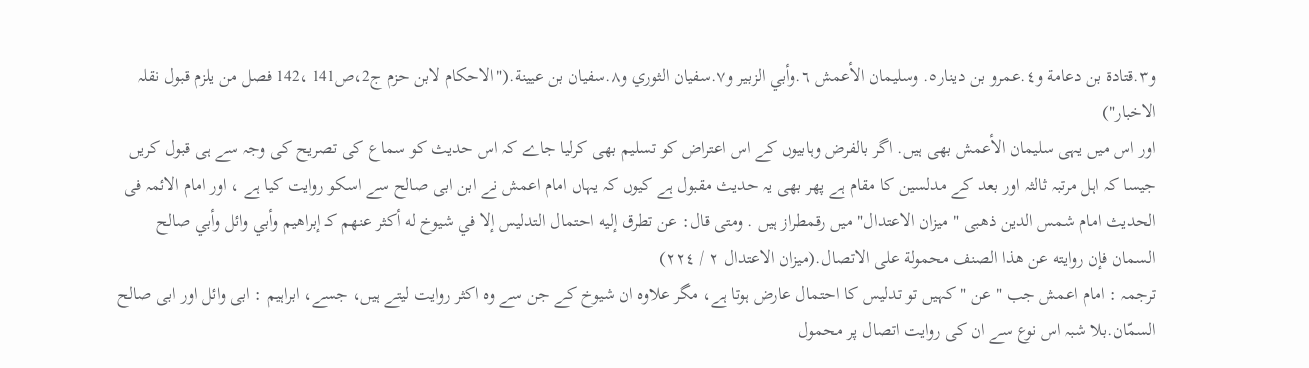و٣.قتادة بن دعامة و٤.عمرو بن دينار٥. وسليمان الأعمش ٦.وأبي الزبير و٧.سفيان الثوري و٨.سفيان بن عيينة.("الاحکام لابن حزم ج2،ص141 ،142 فصل من یلزم قبول نقلہ الاخبار")
اور اس میں یہی سليمان الأعمش بھی ہیں. اگر بالفرض وہابیوں کے اس اعتراض کو تسلیم بھی کرلیا جاے کہ اس حدیث کو سماع کی تصریح کی وجہ سے ہی قبول کریں جیسا کہ اہل مرتبہ ثالثہ اور بعد کے مدلسین کا مقام ہے پھر بھی یہ حدیث مقبول ہے کیوں کہ یہاں امام اعمش نے ابن ابی صالح سے اسکو روایت کیا ہے ، اور امام الائمہ فی الحدیث امام شمس الدین ذھبی " میزان الاعتدال" میں رقمطراز ہیں . ومتى قال: عن تطرق إليه احتمال التدليس إلا في شيوخ له أكثر عنهم كـ إبراهيم وأبي وائل وأبي صالح السمان فإن روايته عن هذا الصنف محمولة على الاتصال.(ميزان الاعتدال ٢ / ٢٢٤)
ترجمہ : امام اعمش جب " عن " کہیں تو تدلیس کا احتمال عارض ہوتا ہے، مگر علاوہ ان شیوخ کے جن سے وہ اکثر روایت لیتے ہیں، جسے، ابراہیم : ابی وائل اور ابی صالح السمّان.بلا شبہ اس نوع سے ان کی روایت اتصال پر محمول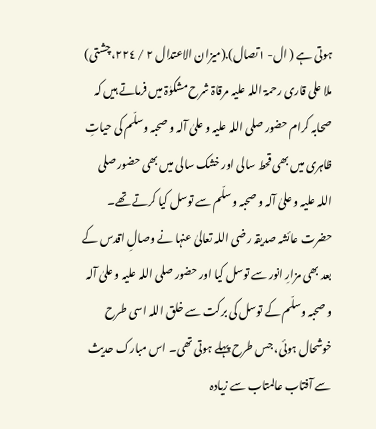ہوتی ہے ( ال- ١تصال).(ميزان الاعتدال ٢ / ٢٢٤،چشتی)
ملا علی قاری رحمۃ اللہ علیہ مرقاۃ شرح مشکوٰۃ میں فرماتے ہیں کہ صحابہ کرام حضور صلی اللہ علیہ و علیٰ آلہ و صحبہ وسلّم کی حیاتِ ظاہری میں بھی قحط سالی اور خشک سالی میں بھی حضور صلی اللہ علیہ و علیٰ آلہ و صحبہ وسلّم سے توسل کیا کرتے تھے۔ حضرت عائشہ صدیقہ رضی اللہ تعالیٰ عنہا نے وصالِ اقدس کے بعد بھی مزارِ انور سے توسل کیا اور حضور صلی اللہ علیہ و علیٰ آلہ و صحبہ وسلّم کے توسل کی برکت سے خلق اللہ اسی طرح خوشحال ہوئی، جس طرح پہلے ہوتی تھی۔ اس مبارک حدیث سے آفتاب عالمتاب سے زیادہ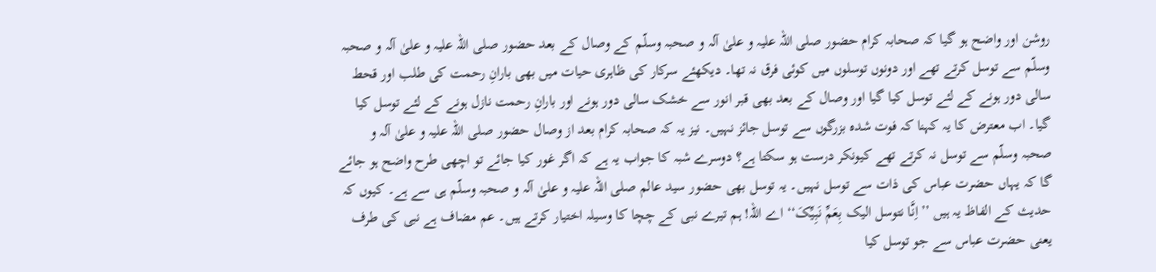روشن اور واضح ہو گیا کہ صحابہ کرام حضور صلی اللہ علیہ و علیٰ آلہ و صحبہ وسلّم کے وصال کے بعد حضور صلی اللہ علیہ و علیٰ آلہ و صحبہ وسلّم سے توسل کرتے تھے اور دونوں توسلوں میں کوئی فرق نہ تھا۔ دیکھئے سرکار کی ظاہری حیات میں بھی بارانِ رحمت کی طلب اور قحط سالی دور ہونے کے لئے توسل کیا گیا اور وصال کے بعد بھی قبر انور سے خشک سالی دور ہونے اور بارانِ رحمت نازل ہونے کے لئے توسل کیا گیا۔ اب معترض کا یہ کہنا کہ فوت شدہ بزرگوں سے توسل جائز نہیں۔ نیز یہ کہ صحابہ کرام بعد از وصال حضور صلی اللہ علیہ و علیٰ آلہ و صحبہ وسلّم سے توسل نہ کرتے تھے کیونکر درست ہو سکتا ہے؟ دوسرے شبہ کا جواب یہ ہے کہ اگر غور کیا جائے تو اچھی طرح واضح ہو جائے گا کہ یہاں حضرت عباس کی ذات سے توسل نہیں۔ یہ توسل بھی حضور سید عالم صلی اللہ علیہ و علیٰ آلہ و صحبہ وسلّم ہی سے ہے۔ کیوں کہ حدیث کے الفاظ یہ ہیں ’’اِنَّا نتوسل الیک بِعَمِّ نَبِیِّکَ‘‘ اے اللہ! ہم تیرے نبی کے چچا کا وسیلہ اختیار کرتے ہیں۔ عم مضاف ہے نبی کی طرف یعنی حضرت عباس سے جو توسل کیا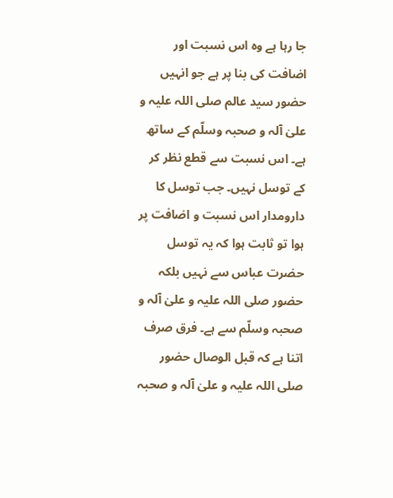جا رہا ہے وہ اس نسبت اور اضافت کی بنا پر ہے جو انہیں حضور سید عالم صلی اللہ علیہ و علیٰ آلہ و صحبہ وسلّم کے ساتھ ہے۔ اس نسبت سے قطع نظر کر کے توسل نہیں۔ جب توسل کا دارومدار اس نسبت و اضافت پر ہوا تو ثابت ہوا کہ یہ توسل حضرت عباس سے نہیں بلکہ حضور صلی اللہ علیہ و علیٰ آلہ و صحبہ وسلّم سے ہے۔ فرق صرف اتنا ہے کہ قبل الوصال حضور صلی اللہ علیہ و علیٰ آلہ و صحبہ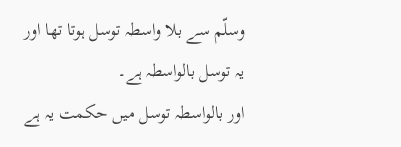وسلّم سے بلا واسطہ توسل ہوتا تھا اور یہ توسل بالواسطہ ہے۔
اور بالواسطہ توسل میں حکمت یہ ہے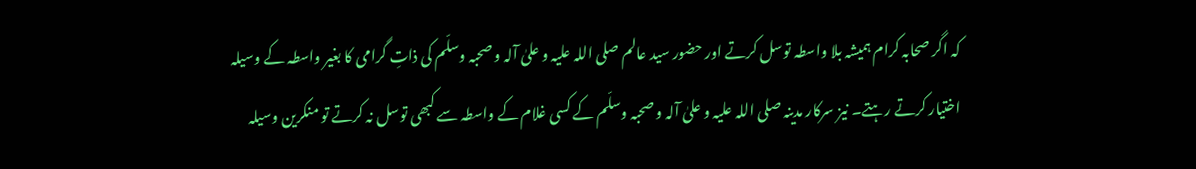کہ اگر صحابہ کرام ہمیشہ بلا واسطہ توسل کرتے اور حضور سید عالم صلی اللہ علیہ و علیٰ آلہ و صحبہ وسلّم کی ذاتِ گرامی کا بغیر واسطہ کے وسیلہ اختیار کرتے رہتے۔ نیز سرکار مدینہ صلی اللہ علیہ و علیٰ آلہ و صحبہ وسلّم کے کسی غلام کے واسطہ سے کبھی توسل نہ کرتے تو منکرین وسیلہ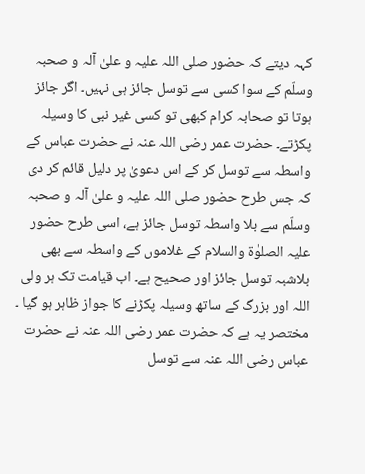کہہ دیتے کہ حضور صلی اللہ علیہ و علیٰ آلہ و صحبہ وسلّم کے سوا کسی سے توسل جائز ہی نہیں۔ اگر جائز ہوتا تو صحابہ کرام کبھی تو کسی غیر نبی کا وسیلہ پکڑتے۔ حضرت عمر رضی اللہ عنہ نے حضرت عباس کے واسطہ سے توسل کر کے اس دعویٰ پر دلیل قائم کر دی کہ جس طرح حضور صلی اللہ علیہ و علیٰ آلہ و صحبہ وسلّم سے بلا واسطہ توسل جائز ہے، اسی طرح حضور علیہ الصلوٰۃ والسلام کے غلاموں کے واسطہ سے بھی بلاشبہ توسل جائز اور صحیح ہے۔ اب قیامت تک ہر ولی اللہ اور بزرگ کے ساتھ وسیلہ پکڑنے کا جواز ظاہر ہو گیا ۔ مختصر یہ ہے کہ حضرت عمر رضی اللہ عنہ نے حضرت عباس رضی اللہ عنہ سے توسل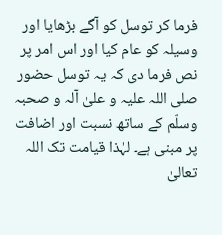فرما کر توسل کو آگے بڑھایا اور وسیلہ کو عام کیا اور اس امر پر نص فرما دی کہ یہ توسل حضور صلی اللہ علیہ و علیٰ آلہ و صحبہ وسلّم کے ساتھ نسبت اور اضافت پر مبنی ہے۔ لہٰذا قیامت تک اللہ تعالیٰ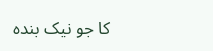کا جو نیک بندہ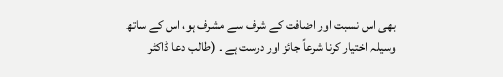بھی اس نسبت اور اضافت کے شرف سے مشرف ہو، اس کے ساتھ وسیلہ اختیار کرنا شرعاً جائز اور درست ہے ۔ (طالب دعا ڈاکٹر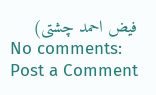فیض احمد چشتی)
No comments:
Post a Comment